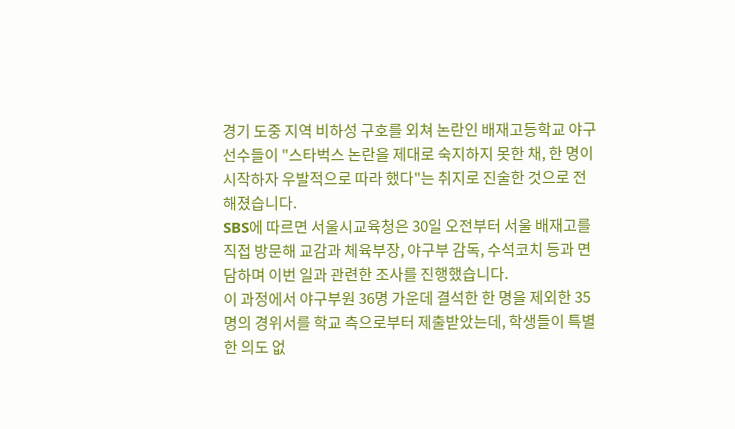경기 도중 지역 비하성 구호를 외쳐 논란인 배재고등학교 야구선수들이 "스타벅스 논란을 제대로 숙지하지 못한 채, 한 명이 시작하자 우발적으로 따라 했다"는 취지로 진술한 것으로 전해졌습니다.
SBS에 따르면 서울시교육청은 30일 오전부터 서울 배재고를 직접 방문해 교감과 체육부장, 야구부 감독, 수석코치 등과 면담하며 이번 일과 관련한 조사를 진행했습니다.
이 과정에서 야구부원 36명 가운데 결석한 한 명을 제외한 35명의 경위서를 학교 측으로부터 제출받았는데, 학생들이 특별한 의도 없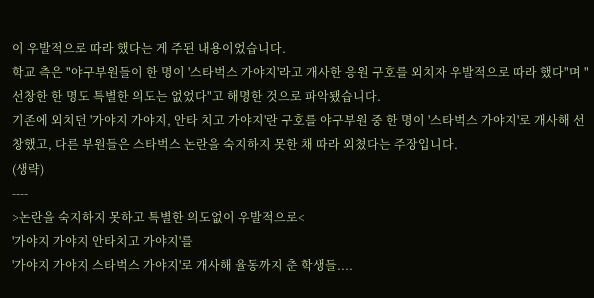이 우발적으로 따라 했다는 게 주된 내용이었습니다.
학교 측은 "야구부원들이 한 명이 '스타벅스 가야지'라고 개사한 응원 구호를 외치자 우발적으로 따라 했다"며 "선창한 한 명도 특별한 의도는 없었다"고 해명한 것으로 파악됐습니다.
기존에 외치던 '가야지 가야지, 안타 치고 가야지'란 구호를 야구부원 중 한 명이 '스타벅스 가야지'로 개사해 선창했고, 다른 부원들은 스타벅스 논란을 숙지하지 못한 채 따라 외쳤다는 주장입니다.
(생략)
----
>논란을 숙지하지 못하고 특별한 의도없이 우발적으로<
'가야지 가야지 안타치고 가야지'를
'가야지 가야지 스타벅스 가야지'로 개사해 율동까지 춘 학생들....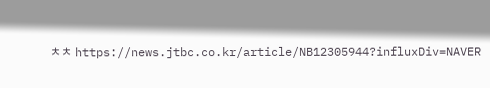ㅊㅊ https://news.jtbc.co.kr/article/NB12305944?influxDiv=NAVER